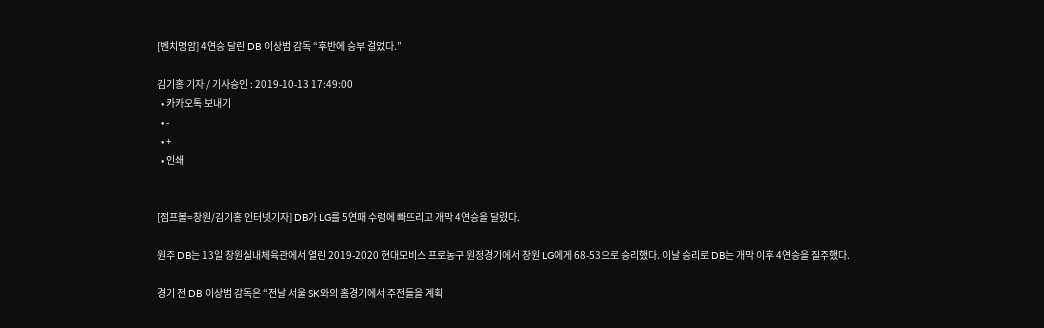[벤치명암] 4연승 달린 DB 이상범 감독 “후반에 승부 걸었다.”

김기홍 기자 / 기사승인 : 2019-10-13 17:49:00
  • 카카오톡 보내기
  • -
  • +
  • 인쇄


[점프볼=창원/김기홍 인터넷기자] DB가 LG를 5연패 수렁에 빠뜨리고 개막 4연승을 달렸다.

원주 DB는 13일 창원실내체육관에서 열린 2019-2020 현대모비스 프로농구 원정경기에서 창원 LG에게 68-53으로 승리했다. 이날 승리로 DB는 개막 이후 4연승을 질주했다.

경기 전 DB 이상범 감독은 “전날 서울 SK와의 홈경기에서 주전들을 계획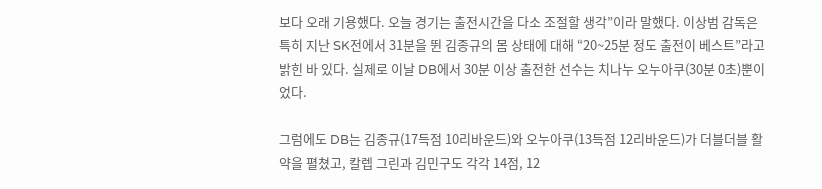보다 오래 기용했다. 오늘 경기는 출전시간을 다소 조절할 생각”이라 말했다. 이상범 감독은 특히 지난 SK전에서 31분을 뛴 김종규의 몸 상태에 대해 “20~25분 정도 출전이 베스트”라고 밝힌 바 있다. 실제로 이날 DB에서 30분 이상 출전한 선수는 치나누 오누아쿠(30분 0초)뿐이었다.

그럼에도 DB는 김종규(17득점 10리바운드)와 오누아쿠(13득점 12리바운드)가 더블더블 활약을 펼쳤고, 칼렙 그린과 김민구도 각각 14점, 12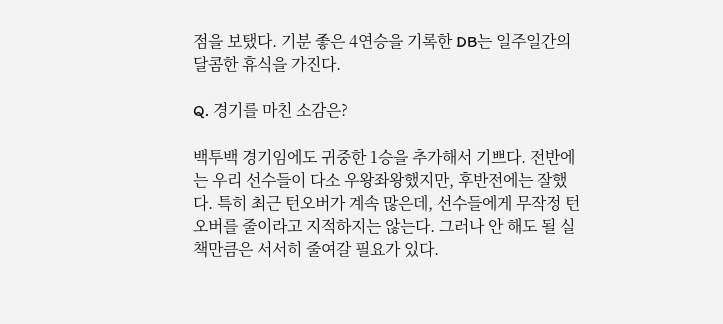점을 보탰다. 기분 좋은 4연승을 기록한 DB는 일주일간의 달콤한 휴식을 가진다.

Q. 경기를 마친 소감은?

백투백 경기임에도 귀중한 1승을 추가해서 기쁘다. 전반에는 우리 선수들이 다소 우왕좌왕했지만, 후반전에는 잘했다. 특히 최근 턴오버가 계속 많은데, 선수들에게 무작정 턴오버를 줄이라고 지적하지는 않는다. 그러나 안 해도 될 실책만큼은 서서히 줄여갈 필요가 있다.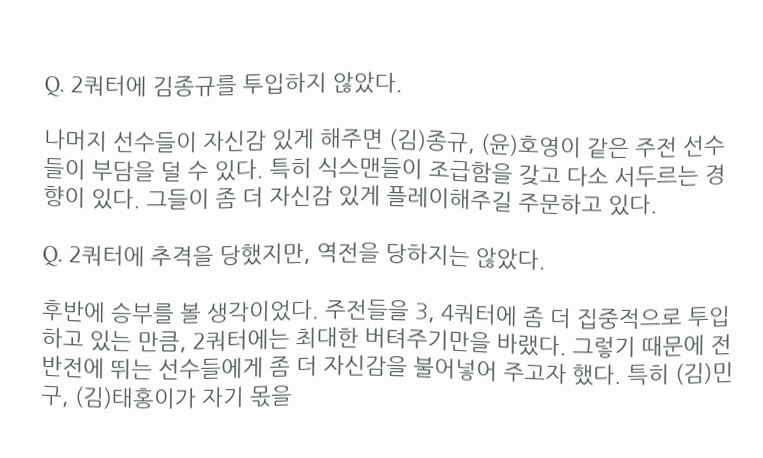Q. 2쿼터에 김종규를 투입하지 않았다.

나머지 선수들이 자신감 있게 해주면 (김)종규, (윤)호영이 같은 주전 선수들이 부담을 덜 수 있다. 특히 식스맨들이 조급함을 갖고 다소 서두르는 경향이 있다. 그들이 좀 더 자신감 있게 플레이해주길 주문하고 있다.

Q. 2쿼터에 추격을 당했지만, 역전을 당하지는 않았다.

후반에 승부를 볼 생각이었다. 주전들을 3, 4쿼터에 좀 더 집중적으로 투입하고 있는 만큼, 2쿼터에는 최대한 버텨주기만을 바랬다. 그렇기 때문에 전반전에 뛰는 선수들에게 좀 더 자신감을 불어넣어 주고자 했다. 특히 (김)민구, (김)태홍이가 자기 몫을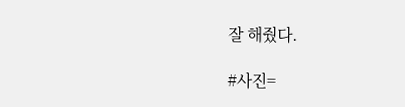잘 해줬다.

#사진=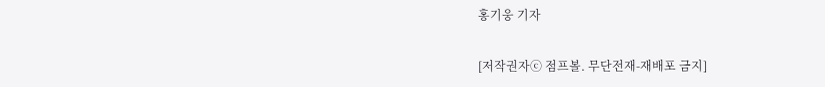홍기웅 기자

[저작권자ⓒ 점프볼. 무단전재-재배포 금지]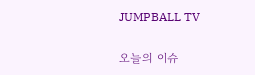JUMPBALL TV

오늘의 이슈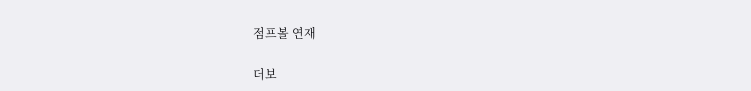점프볼 연재

더보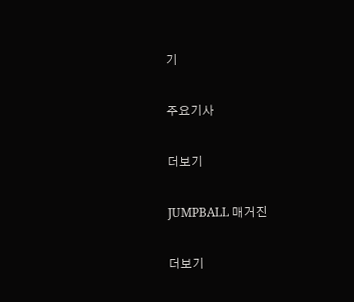기

주요기사

더보기

JUMPBALL 매거진

더보기